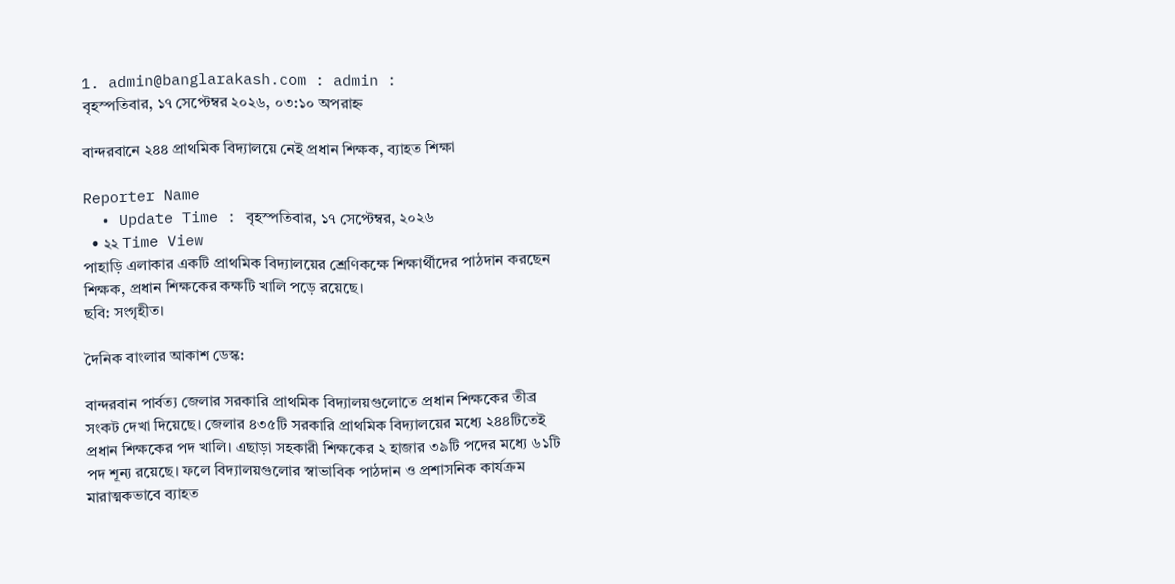1. admin@banglarakash.com : admin :
বৃহস্পতিবার, ১৭ সেপ্টেম্বর ২০২৬, ০৩:১০ অপরাহ্ন

বান্দরবানে ২৪৪ প্রাথমিক বিদ্যালয়ে নেই প্রধান শিক্ষক, ব্যাহত শিক্ষা

Reporter Name
  • Update Time : বৃহস্পতিবার, ১৭ সেপ্টেম্বর, ২০২৬
  • ২২ Time View
পাহাড়ি এলাকার একটি প্রাথমিক বিদ্যালয়ের শ্রেণিকক্ষে শিক্ষার্থীদের পাঠদান করছেন শিক্ষক, প্রধান শিক্ষকের কক্ষটি খালি পড়ে রয়েছে।
ছবি: সংগৃহীত।

দৈনিক বাংলার আকাশ ডেস্ক:

বান্দরবান পার্বত্য জেলার সরকারি প্রাথমিক বিদ্যালয়গুলোতে প্রধান শিক্ষকের তীব্র সংকট দেখা দিয়েছে। জেলার ৪৩৫টি সরকারি প্রাথমিক বিদ্যালয়ের মধ্যে ২৪৪টিতেই প্রধান শিক্ষকের পদ খালি। এছাড়া সহকারী শিক্ষকের ২ হাজার ৩৯টি পদের মধ্যে ৬১টি পদ শূন্য রয়েছে। ফলে বিদ্যালয়গুলোর স্বাভাবিক পাঠদান ও প্রশাসনিক কার্যক্রম মারাত্মকভাবে ব্যাহত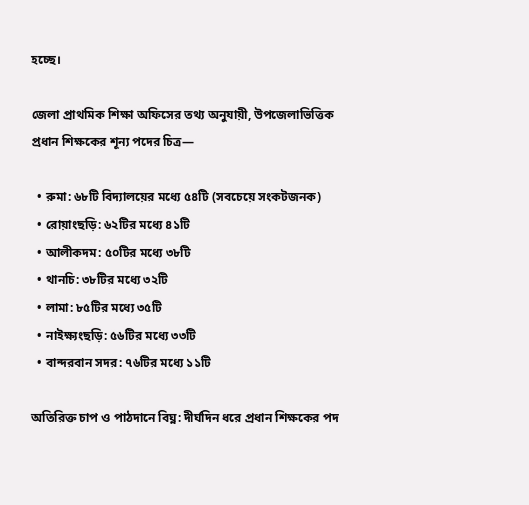হচ্ছে।

জেলা প্রাথমিক শিক্ষা অফিসের তথ্য অনুযায়ী, উপজেলাভিত্তিক প্রধান শিক্ষকের শূন্য পদের চিত্র—

  • রুমা: ৬৮টি বিদ্যালয়ের মধ্যে ৫৪টি (সবচেয়ে সংকটজনক)
  • রোয়াংছড়ি: ৬২টির মধ্যে ৪১টি
  • আলীকদম: ৫০টির মধ্যে ৩৮টি
  • থানচি: ৩৮টির মধ্যে ৩২টি
  • লামা: ৮৫টির মধ্যে ৩৫টি
  • নাইক্ষ্যংছড়ি: ৫৬টির মধ্যে ৩৩টি
  • বান্দরবান সদর: ৭৬টির মধ্যে ১১টি

অতিরিক্ত চাপ ও পাঠদানে বিঘ্ন: দীর্ঘদিন ধরে প্রধান শিক্ষকের পদ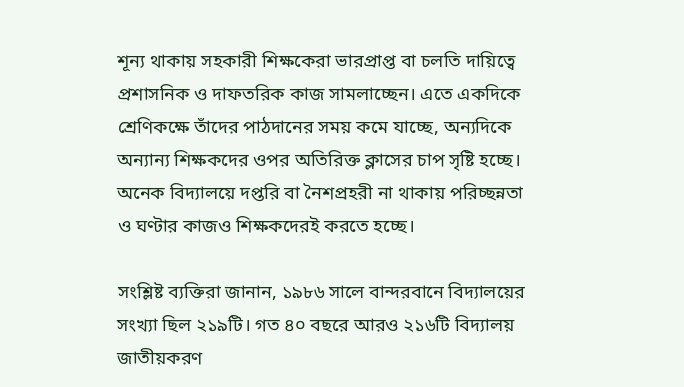শূন্য থাকায় সহকারী শিক্ষকেরা ভারপ্রাপ্ত বা চলতি দায়িত্বে প্রশাসনিক ও দাফতরিক কাজ সামলাচ্ছেন। এতে একদিকে শ্রেণিকক্ষে তাঁদের পাঠদানের সময় কমে যাচ্ছে, অন্যদিকে অন্যান্য শিক্ষকদের ওপর অতিরিক্ত ক্লাসের চাপ সৃষ্টি হচ্ছে। অনেক বিদ্যালয়ে দপ্তরি বা নৈশপ্রহরী না থাকায় পরিচ্ছন্নতা ও ঘণ্টার কাজও শিক্ষকদেরই করতে হচ্ছে।

সংশ্লিষ্ট ব্যক্তিরা জানান, ১৯৮৬ সালে বান্দরবানে বিদ্যালয়ের সংখ্যা ছিল ২১৯টি। গত ৪০ বছরে আরও ২১৬টি বিদ্যালয় জাতীয়করণ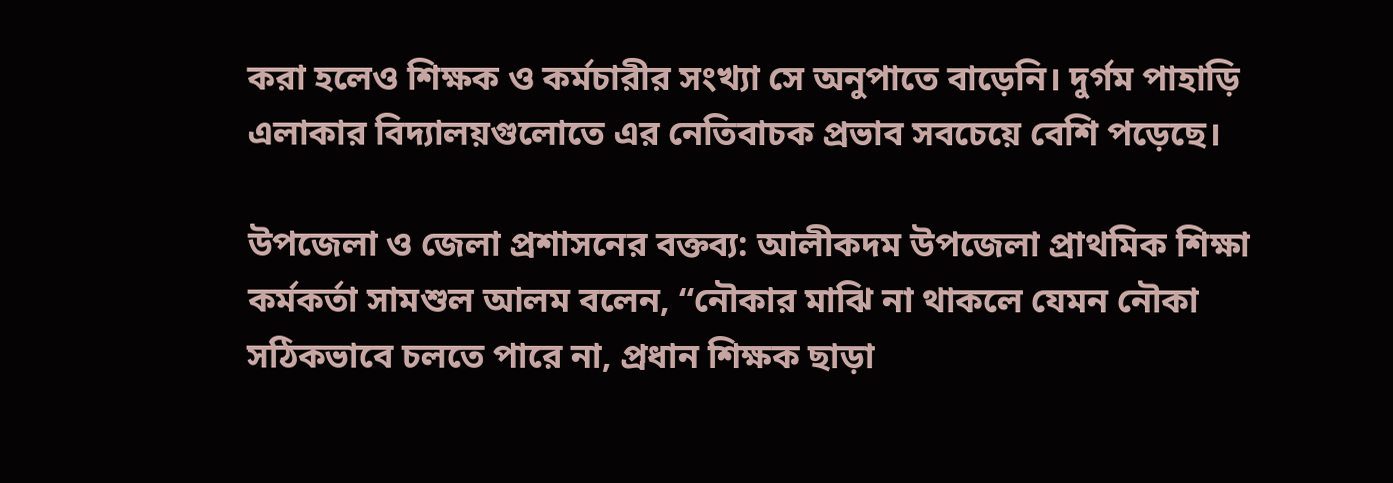করা হলেও শিক্ষক ও কর্মচারীর সংখ্যা সে অনুপাতে বাড়েনি। দুর্গম পাহাড়ি এলাকার বিদ্যালয়গুলোতে এর নেতিবাচক প্রভাব সবচেয়ে বেশি পড়েছে।

উপজেলা ও জেলা প্রশাসনের বক্তব্য: আলীকদম উপজেলা প্রাথমিক শিক্ষা কর্মকর্তা সামশুল আলম বলেন, “নৌকার মাঝি না থাকলে যেমন নৌকা সঠিকভাবে চলতে পারে না, প্রধান শিক্ষক ছাড়া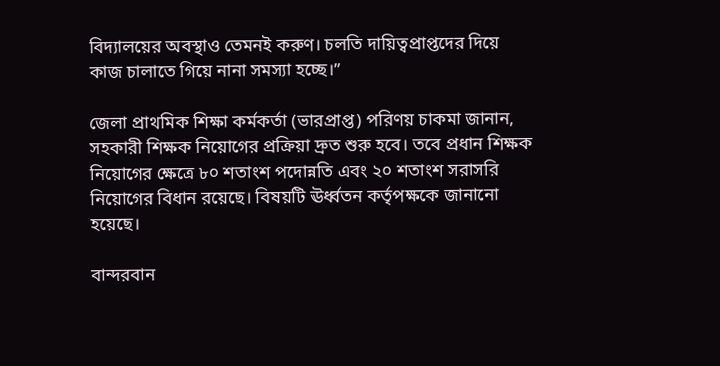বিদ্যালয়ের অবস্থাও তেমনই করুণ। চলতি দায়িত্বপ্রাপ্তদের দিয়ে কাজ চালাতে গিয়ে নানা সমস্যা হচ্ছে।”

জেলা প্রাথমিক শিক্ষা কর্মকর্তা (ভারপ্রাপ্ত) পরিণয় চাকমা জানান, সহকারী শিক্ষক নিয়োগের প্রক্রিয়া দ্রুত শুরু হবে। তবে প্রধান শিক্ষক নিয়োগের ক্ষেত্রে ৮০ শতাংশ পদোন্নতি এবং ২০ শতাংশ সরাসরি নিয়োগের বিধান রয়েছে। বিষয়টি ঊর্ধ্বতন কর্তৃপক্ষকে জানানো হয়েছে।

বান্দরবান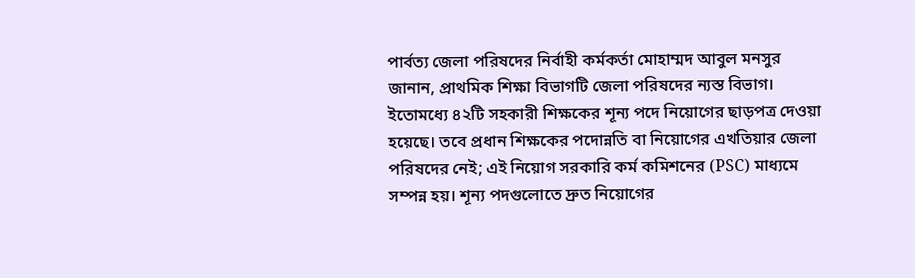পার্বত্য জেলা পরিষদের নির্বাহী কর্মকর্তা মোহাম্মদ আবুল মনসুর জানান, প্রাথমিক শিক্ষা বিভাগটি জেলা পরিষদের ন্যস্ত বিভাগ। ইতোমধ্যে ৪২টি সহকারী শিক্ষকের শূন্য পদে নিয়োগের ছাড়পত্র দেওয়া হয়েছে। তবে প্রধান শিক্ষকের পদোন্নতি বা নিয়োগের এখতিয়ার জেলা পরিষদের নেই; এই নিয়োগ সরকারি কর্ম কমিশনের (PSC) মাধ্যমে সম্পন্ন হয়। শূন্য পদগুলোতে দ্রুত নিয়োগের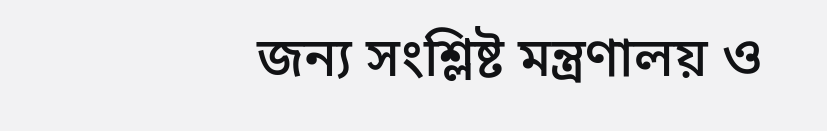জন্য সংশ্লিষ্ট মন্ত্রণালয় ও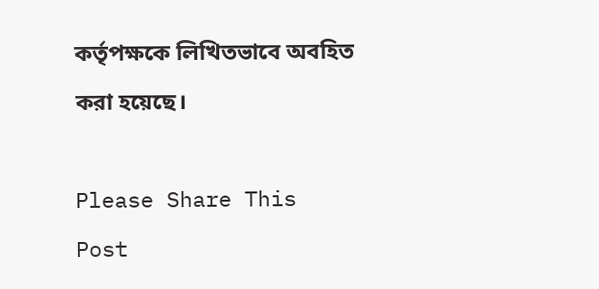কর্তৃপক্ষকে লিখিতভাবে অবহিত করা হয়েছে।

Please Share This Post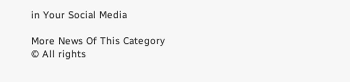in Your Social Media

More News Of This Category
© All rights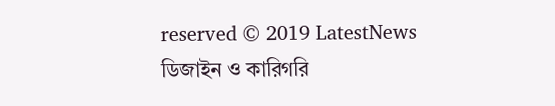reserved © 2019 LatestNews
ডিজাইন ও কারিগরি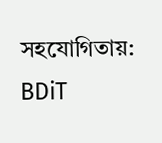সহযোগিতায়: BDiT